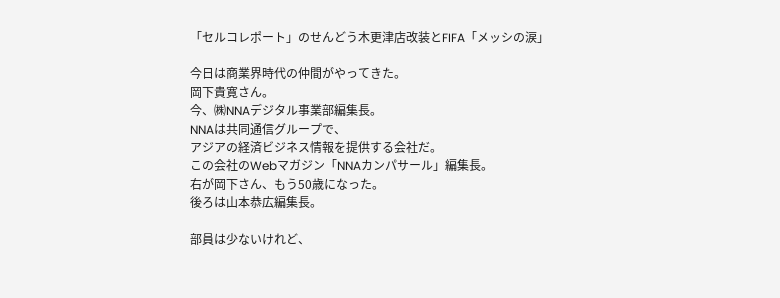「セルコレポート」のせんどう木更津店改装とFIFA「メッシの涙」

今日は商業界時代の仲間がやってきた。
岡下貴寛さん。
今、㈱NNAデジタル事業部編集長。
NNAは共同通信グループで、
アジアの経済ビジネス情報を提供する会社だ。
この会社のWebマガジン「NNAカンパサール」編集長。
右が岡下さん、もう50歳になった。
後ろは山本恭広編集長。

部員は少ないけれど、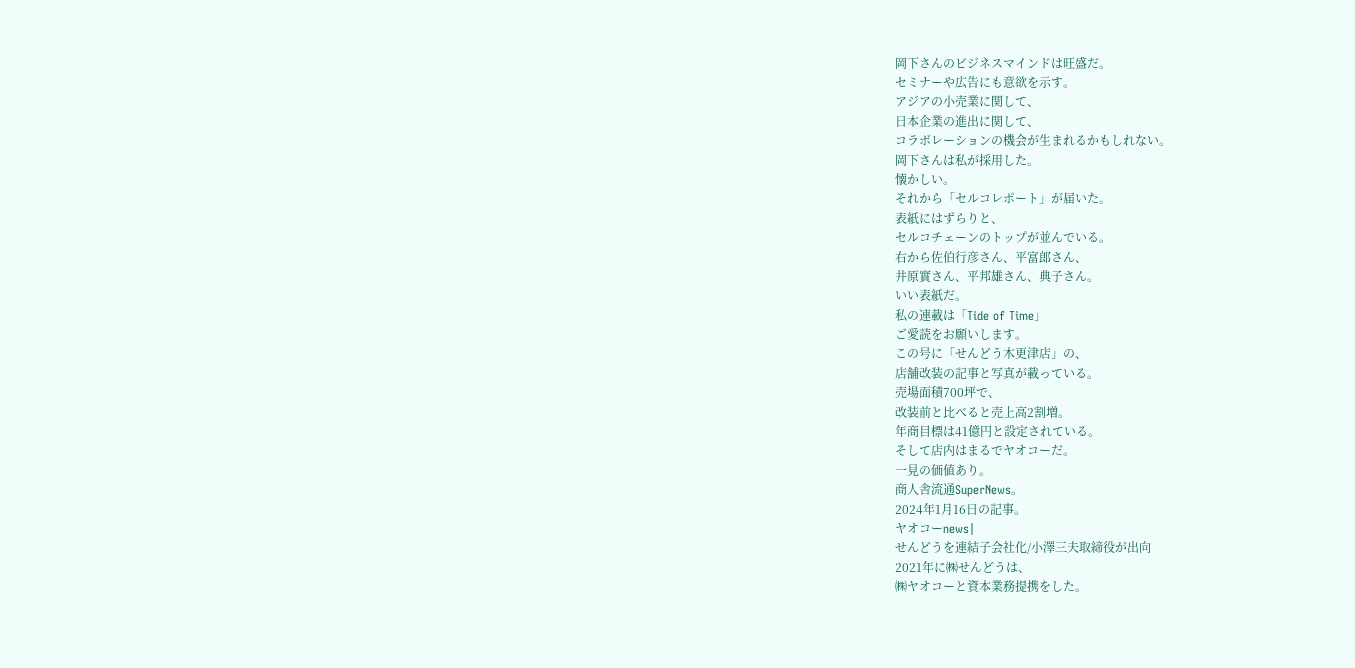岡下さんのビジネスマインドは旺盛だ。
セミナーや広告にも意欲を示す。
アジアの小売業に関して、
日本企業の進出に関して、
コラボレーションの機会が生まれるかもしれない。
岡下さんは私が採用した。
懐かしい。
それから「セルコレポート」が届いた。
表紙にはずらりと、
セルコチェーンのトップが並んでいる。
右から佐伯行彦さん、平富郎さん、
井原實さん、平邦雄さん、典子さん。
いい表紙だ。
私の連載は「Tide of Time」
ご愛読をお願いします。
この号に「せんどう木更津店」の、
店舗改装の記事と写真が載っている。
売場面積700坪で、
改装前と比べると売上高2割増。
年商目標は41億円と設定されている。
そして店内はまるでヤオコーだ。
一見の価値あり。
商人舎流通SuperNews。
2024年1月16日の記事。
ヤオコーnews|
せんどうを連結子会社化/小澤三夫取締役が出向
2021年に㈱せんどうは、
㈱ヤオコーと資本業務提携をした。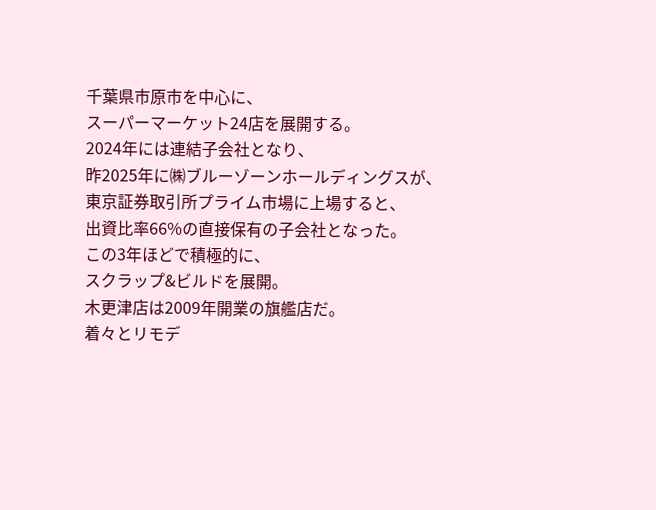千葉県市原市を中心に、
スーパーマーケット24店を展開する。
2024年には連結子会社となり、
昨2025年に㈱ブルーゾーンホールディングスが、
東京証券取引所プライム市場に上場すると、
出資比率66%の直接保有の子会社となった。
この3年ほどで積極的に、
スクラップ&ビルドを展開。
木更津店は2009年開業の旗艦店だ。
着々とリモデ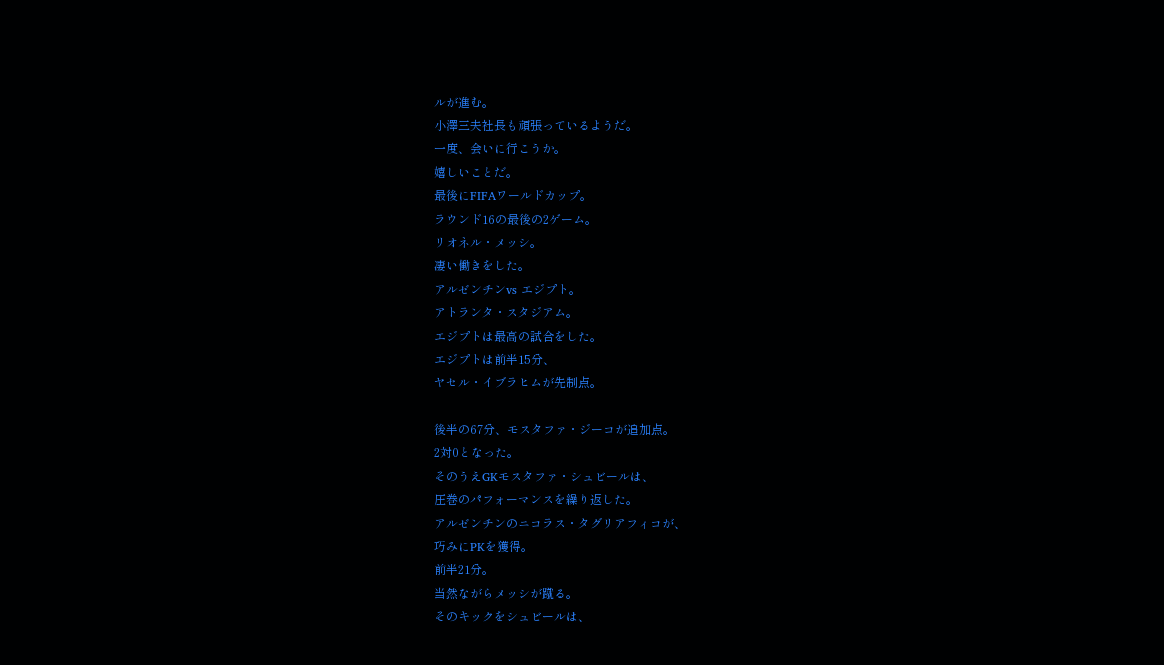ルが進む。
小澤三夫社長も頑張っているようだ。
一度、会いに行こうか。
嬉しいことだ。
最後にFIFAワールドカップ。
ラウンド16の最後の2ゲーム。
リオネル・メッシ。
凄い働きをした。
アルゼンチンvs エジプト。
アトランタ・スタジアム。
エジプトは最高の試合をした。
エジプトは前半15分、
ヤセル・イブラヒムが先制点。

後半の67分、モスタファ・ジーコが追加点。
2対0となった。
そのうえGKモスタファ・シュビールは、
圧巻のパフォーマンスを繰り返した。
アルゼンチンのニコラス・タグリアフィコが、
巧みにPKを獲得。
前半21分。
当然ながらメッシが蹴る。
そのキックをシュビールは、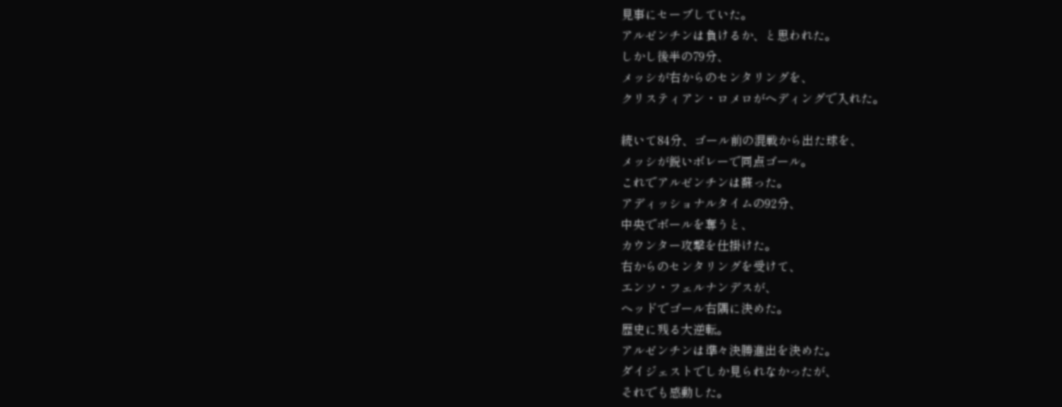見事にセーブしていた。
アルゼンチンは負けるか、と思われた。
しかし後半の79分、
メッシが右からのセンタリングを、
クリスティアン・ロメロがヘディングで入れた。

続いて84分、ゴール前の混戦から出た球を、
メッシが鋭いボレーで同点ゴール。
これでアルゼンチンは蘇った。
アディッショナルタイムの92分、
中央でボールを奪うと、
カウンター攻撃を仕掛けた。
右からのセンタリングを受けて、
エンソ・フェルナンデスが、
ヘッドでゴール右隅に決めた。
歴史に残る大逆転。
アルゼンチンは準々決勝進出を決めた。
ダイジェストでしか見られなかったが、
それでも感動した。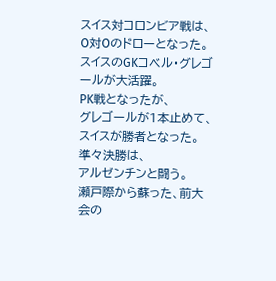スイス対コロンビア戦は、
0対0のドローとなった。
スイスのGKコベル・グレゴールが大活躍。
PK戦となったが、
グレゴールが1本止めて、
スイスが勝者となった。
準々決勝は、
アルゼンチンと闘う。
瀬戸際から蘇った、前大会の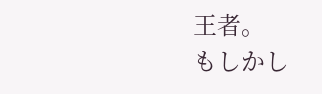王者。
もしかし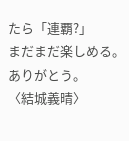たら「連覇?」
まだまだ楽しめる。
ありがとう。
〈結城義晴〉